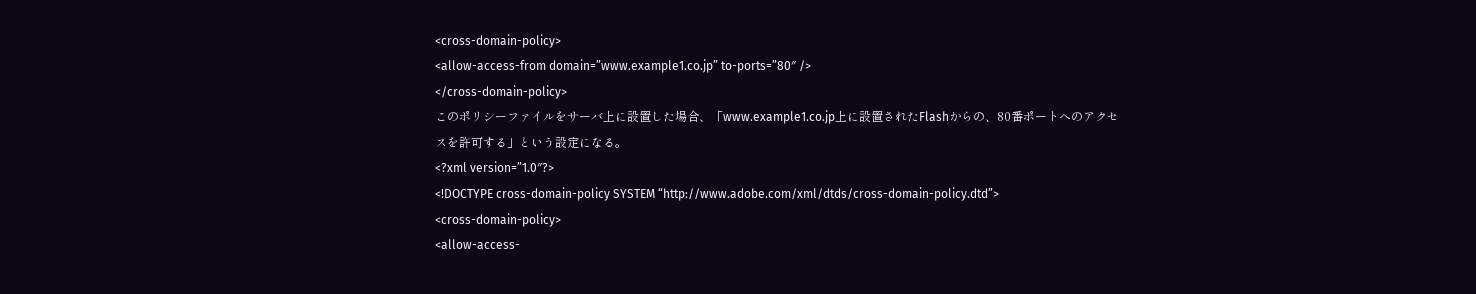<cross-domain-policy>
<allow-access-from domain=”www.example1.co.jp” to-ports=”80″ />
</cross-domain-policy>
このポリシーファイルをサーバ上に設置した場合、「www.example1.co.jp上に設置されたFlashからの、80番ポートへのアクセスを許可する」という設定になる。
<?xml version=”1.0″?>
<!DOCTYPE cross-domain-policy SYSTEM “http://www.adobe.com/xml/dtds/cross-domain-policy.dtd”>
<cross-domain-policy>
<allow-access-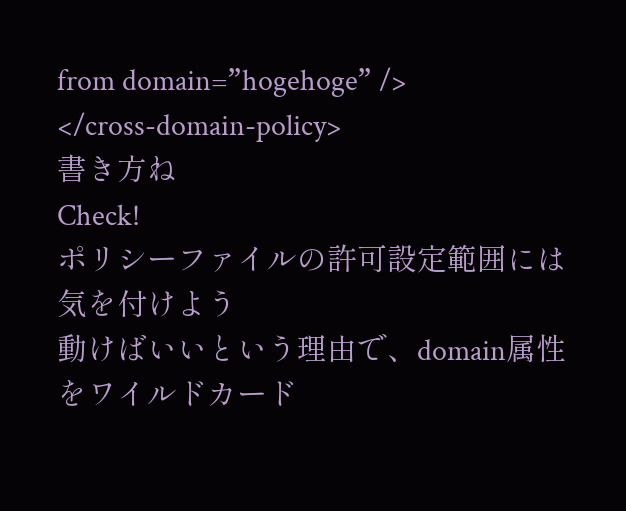from domain=”hogehoge” />
</cross-domain-policy>
書き方ね
Check!
ポリシーファイルの許可設定範囲には気を付けよう
動けばいいという理由で、domain属性をワイルドカード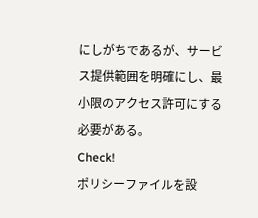にしがちであるが、サービス提供範囲を明確にし、最小限のアクセス許可にする必要がある。
Check!
ポリシーファイルを設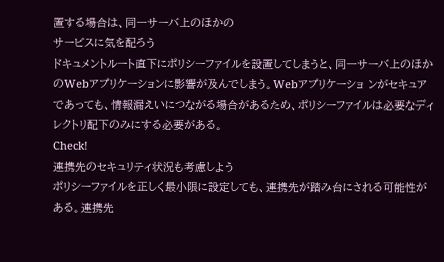置する場合は、同一サーバ上のほかの
サービスに気を配ろう
ドキュメントルート直下にポリシーファイルを設置してしまうと、同一サーバ上のほかのWebアプリケーションに影響が及んでしまう。Webアプリケーショ ンがセキュアであっても、情報漏えいにつながる場合があるため、ポリシーファイルは必要なディレクトリ配下のみにする必要がある。
Check!
連携先のセキュリティ状況も考慮しよう
ポリシーファイルを正しく最小限に設定しても、連携先が踏み台にされる可能性がある。連携先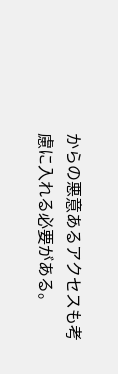からの悪意あるアクセスも考慮に入れる必要がある。